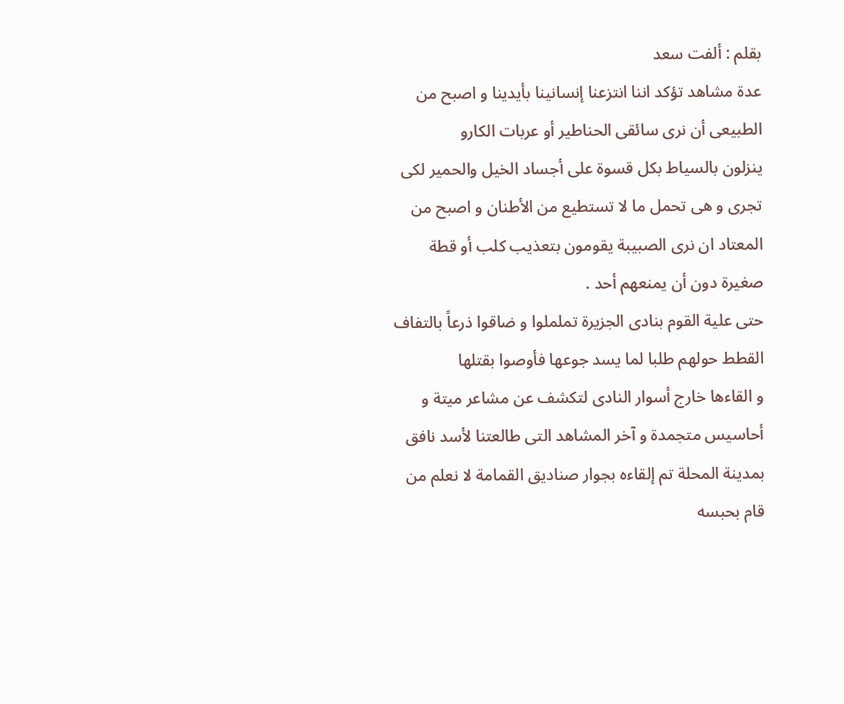بقلم : ألفت سعد
عدة مشاهد تؤكد اننا انتزعنا إنسانينا بأيدينا و اصبح من الطبيعى أن نرى سائقى الحناطير أو عربات الكارو
ينزلون بالسياط بكل قسوة على أجساد الخيل والحمير لكى تجرى و هى تحمل ما لا تستطيع من الأطنان و اصبح من المعتاد ان نرى الصبيبة يقومون بتعذيب كلب أو قطة صغيرة دون أن يمنعهم أحد .
حتى علية القوم بنادى الجزيرة تململوا و ضاقوا ذرعاً بالتفاف القطط حولهم طلبا لما يسد جوعها فأوصوا بقتلها
و القاءها خارج أسوار النادى لتكشف عن مشاعر ميتة و أحاسيس متجمدة و آخر المشاهد التى طالعتنا لأسد نافق بمدينة المحلة تم إلقاءه بجوار صناديق القمامة لا نعلم من قام بحبسه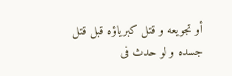أو تجويعه و قتل كبرياؤه قبل قتل جسده و لو حدث فى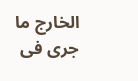الخارج ما جرى فى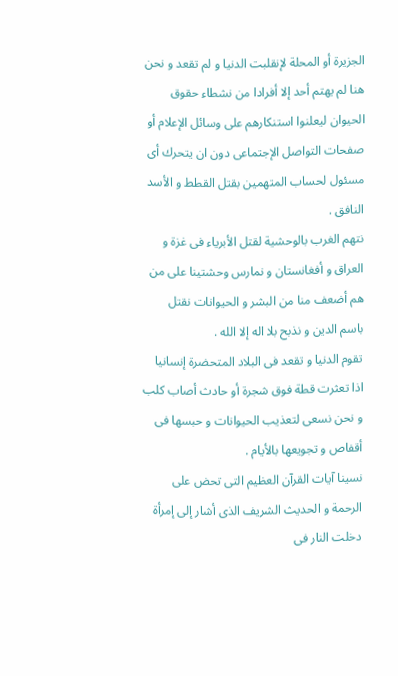الجزيرة أو المحلة لإنقلبت الدنيا و لم تقعد و نحن هنا لم يهتم أحد إلا أفرادا من نشطاء حقوق الحيوان ليعلنوا استنكارهم على وسائل الإعلام أو صفحات التواصل الإجتماعى دون ان يتحرك أى مسئول لحساب المتهمين بقتل القطط و الأسد النافق .
نتهم الغرب بالوحشية لقتل الأبرياء فى غزة و العراق و أفغانستان و نمارس وحشتينا على من هم أضعف منا من البشر و الحيوانات نقتل باسم الدين و نذبح بلا اله إلا الله .
تقوم الدنيا و تقعد فى البلاد المتحضرة إنسانيا اذا تعثرت قطة فوق شجرة أو حادث أصاب كلب و نحن نسعى لتعذيب الحيوانات و حبسها فى أقفاص و تجويعها بالأيام .
نسينا آيات القرآن العظيم التى تحض على الرحمة و الحديث الشريف الذى أشار إلى إمرأة دخلت النار فى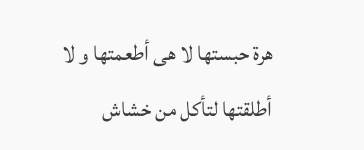هرة حبستها لا هى أطعمتها و لا أطلقتها لتأكل من خشاش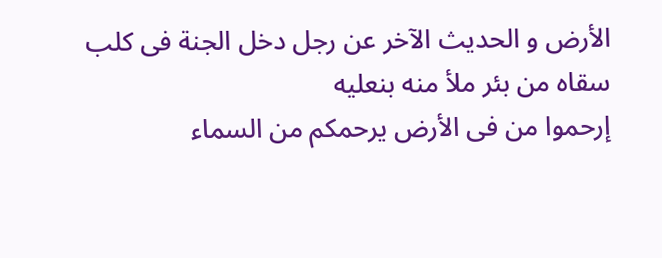الأرض و الحديث الآخر عن رجل دخل الجنة فى كلب سقاه من بئر ملأ منه بنعليه
إرحموا من فى الأرض يرحمكم من السماء